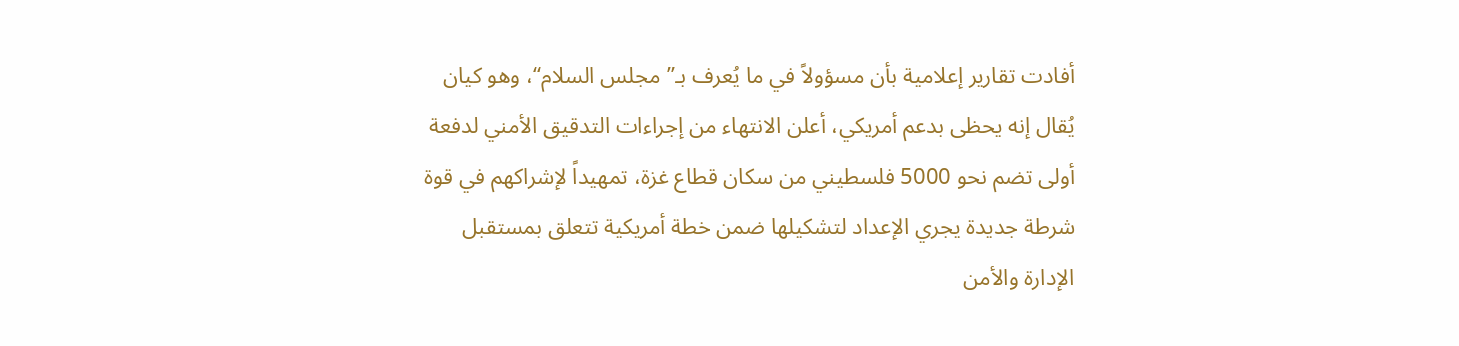أفادت تقارير إعلامية بأن مسؤولاً في ما يُعرف بـ”مجلس السلام“، وهو كيان يُقال إنه يحظى بدعم أمريكي، أعلن الانتهاء من إجراءات التدقيق الأمني لدفعة أولى تضم نحو 5000 فلسطيني من سكان قطاع غزة، تمهيداً لإشراكهم في قوة شرطة جديدة يجري الإعداد لتشكيلها ضمن خطة أمريكية تتعلق بمستقبل الإدارة والأمن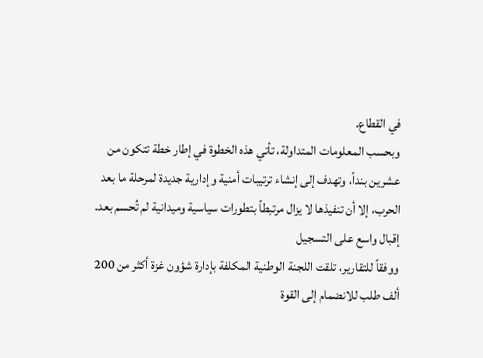في القطاع.
وبحسب المعلومات المتداولة، تأتي هذه الخطوة في إطار خطة تتكون من عشرين بنداً، وتهدف إلى إنشاء ترتيبات أمنية وإدارية جديدة لمرحلة ما بعد الحرب، إلا أن تنفيذها لا يزال مرتبطاً بتطورات سياسية وميدانية لم تُحسم بعد.
إقبال واسع على التسجيل
ووفقاً للتقارير، تلقت اللجنة الوطنية المكلفة بإدارة شؤون غزة أكثر من 200 ألف طلب للانضمام إلى القوة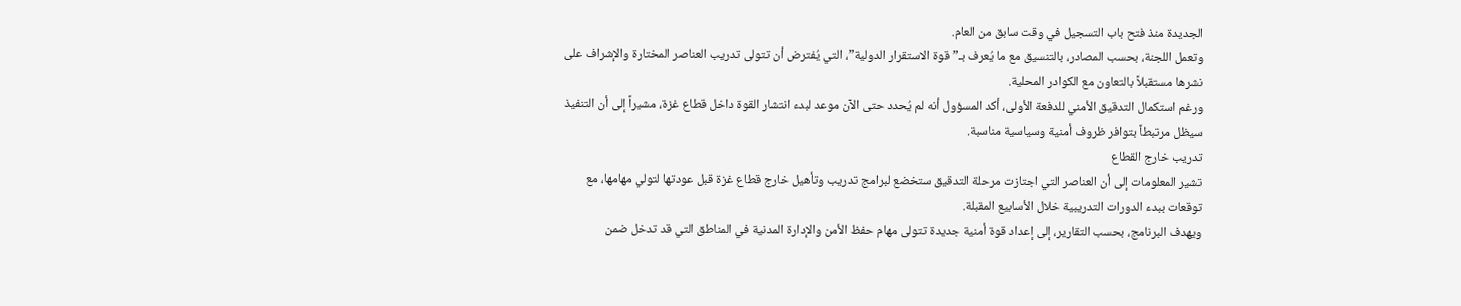الجديدة منذ فتح باب التسجيل في وقت سابق من العام.
وتعمل اللجنة، بحسب المصادر، بالتنسيق مع ما يُعرف بـ”قوة الاستقرار الدولية”، التي يُفترض أن تتولى تدريب العناصر المختارة والإشراف على نشرها مستقبلاً بالتعاون مع الكوادر المحلية.
ورغم استكمال التدقيق الأمني للدفعة الأولى، أكد المسؤول أنه لم يُحدد حتى الآن موعد لبدء انتشار القوة داخل قطاع غزة، مشيراً إلى أن التنفيذ سيظل مرتبطاً بتوافر ظروف أمنية وسياسية مناسبة.
تدريب خارج القطاع
تشير المعلومات إلى أن العناصر التي اجتازت مرحلة التدقيق ستخضع لبرامج تدريب وتأهيل خارج قطاع غزة قبل عودتها لتولي مهامها، مع توقعات ببدء الدورات التدريبية خلال الأسابيع المقبلة.
ويهدف البرنامج، بحسب التقارير، إلى إعداد قوة أمنية جديدة تتولى مهام حفظ الأمن والإدارة المدنية في المناطق التي قد تدخل ضمن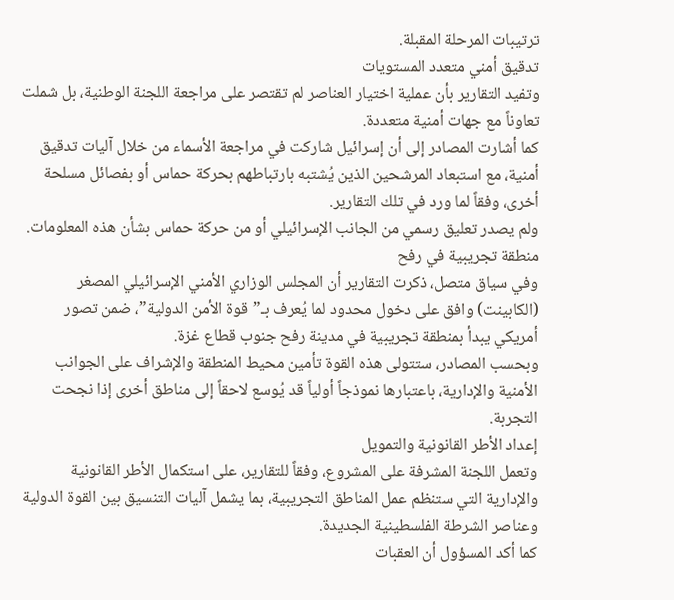ترتيبات المرحلة المقبلة.
تدقيق أمني متعدد المستويات
وتفيد التقارير بأن عملية اختيار العناصر لم تقتصر على مراجعة اللجنة الوطنية، بل شملت تعاوناً مع جهات أمنية متعددة.
كما أشارت المصادر إلى أن إسرائيل شاركت في مراجعة الأسماء من خلال آليات تدقيق أمنية، مع استبعاد المرشحين الذين يُشتبه بارتباطهم بحركة حماس أو بفصائل مسلحة أخرى، وفقاً لما ورد في تلك التقارير.
ولم يصدر تعليق رسمي من الجانب الإسرائيلي أو من حركة حماس بشأن هذه المعلومات.
منطقة تجريبية في رفح
وفي سياق متصل، ذكرت التقارير أن المجلس الوزاري الأمني الإسرائيلي المصغر (الكابينت) وافق على دخول محدود لما يُعرف بـ”قوة الأمن الدولية”، ضمن تصور أمريكي يبدأ بمنطقة تجريبية في مدينة رفح جنوب قطاع غزة.
وبحسب المصادر، ستتولى هذه القوة تأمين محيط المنطقة والإشراف على الجوانب الأمنية والإدارية، باعتبارها نموذجاً أولياً قد يُوسع لاحقاً إلى مناطق أخرى إذا نجحت التجربة.
إعداد الأطر القانونية والتمويل
وتعمل اللجنة المشرفة على المشروع، وفقاً للتقارير، على استكمال الأطر القانونية والإدارية التي ستنظم عمل المناطق التجريبية، بما يشمل آليات التنسيق بين القوة الدولية وعناصر الشرطة الفلسطينية الجديدة.
كما أكد المسؤول أن العقبات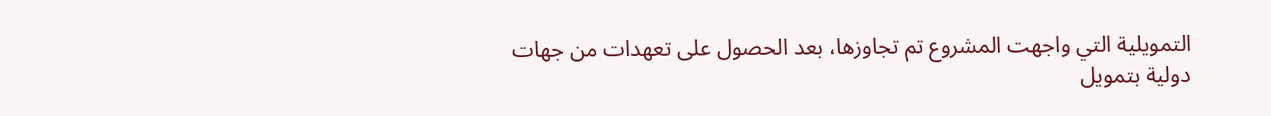التمويلية التي واجهت المشروع تم تجاوزها، بعد الحصول على تعهدات من جهات دولية بتمويل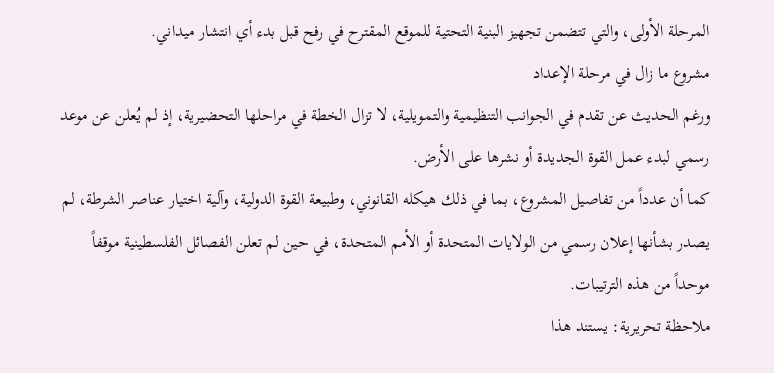المرحلة الأولى، والتي تتضمن تجهيز البنية التحتية للموقع المقترح في رفح قبل بدء أي انتشار ميداني.
مشروع ما زال في مرحلة الإعداد
ورغم الحديث عن تقدم في الجوانب التنظيمية والتمويلية، لا تزال الخطة في مراحلها التحضيرية، إذ لم يُعلن عن موعد رسمي لبدء عمل القوة الجديدة أو نشرها على الأرض.
كما أن عدداً من تفاصيل المشروع، بما في ذلك هيكله القانوني، وطبيعة القوة الدولية، وآلية اختيار عناصر الشرطة، لم يصدر بشأنها إعلان رسمي من الولايات المتحدة أو الأمم المتحدة، في حين لم تعلن الفصائل الفلسطينية موقفاً موحداً من هذه الترتيبات.
ملاحظة تحريرية: يستند هذا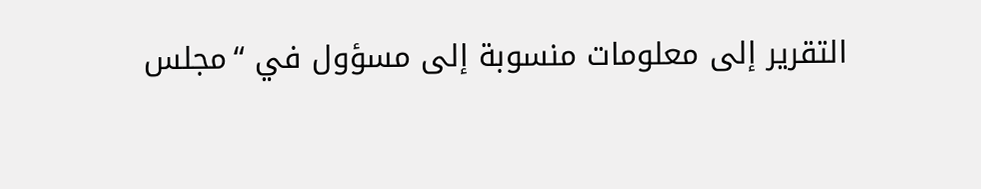التقرير إلى معلومات منسوبة إلى مسؤول في “مجلس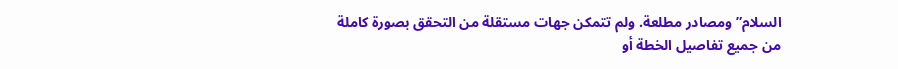السلام” ومصادر مطلعة. ولم تتمكن جهات مستقلة من التحقق بصورة كاملة من جميع تفاصيل الخطة أو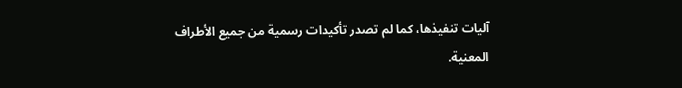آليات تنفيذها، كما لم تصدر تأكيدات رسمية من جميع الأطراف المعنية.